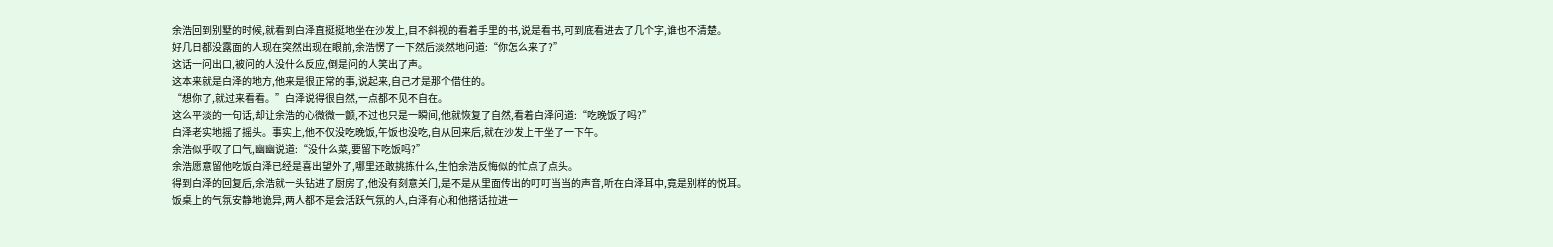余浩回到别墅的时候,就看到白泽直挺挺地坐在沙发上,目不斜视的看着手里的书,说是看书,可到底看进去了几个字,谁也不清楚。
好几日都没露面的人现在突然出现在眼前,余浩愣了一下然后淡然地问道:“你怎么来了?”
这话一问出口,被问的人没什么反应,倒是问的人笑出了声。
这本来就是白泽的地方,他来是很正常的事,说起来,自己才是那个借住的。
“想你了,就过来看看。”白泽说得很自然,一点都不见不自在。
这么平淡的一句话,却让余浩的心微微一颤,不过也只是一瞬间,他就恢复了自然,看着白泽问道:“吃晚饭了吗?”
白泽老实地摇了摇头。事实上,他不仅没吃晚饭,午饭也没吃,自从回来后,就在沙发上干坐了一下午。
余浩似乎叹了口气,幽幽说道:“没什么菜,要留下吃饭吗?”
余浩愿意留他吃饭白泽已经是喜出望外了,哪里还敢挑拣什么,生怕余浩反悔似的忙点了点头。
得到白泽的回复后,余浩就一头钻进了厨房了,他没有刻意关门,是不是从里面传出的叮叮当当的声音,听在白泽耳中,竟是别样的悦耳。
饭桌上的气氛安静地诡异,两人都不是会活跃气氛的人,白泽有心和他搭话拉进一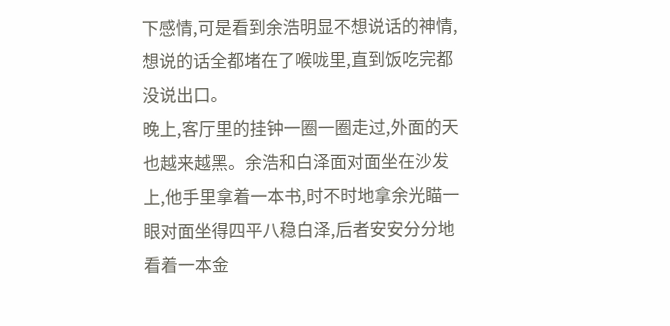下感情,可是看到余浩明显不想说话的神情,想说的话全都堵在了喉咙里,直到饭吃完都没说出口。
晚上,客厅里的挂钟一圈一圈走过,外面的天也越来越黑。余浩和白泽面对面坐在沙发上,他手里拿着一本书,时不时地拿余光瞄一眼对面坐得四平八稳白泽,后者安安分分地看着一本金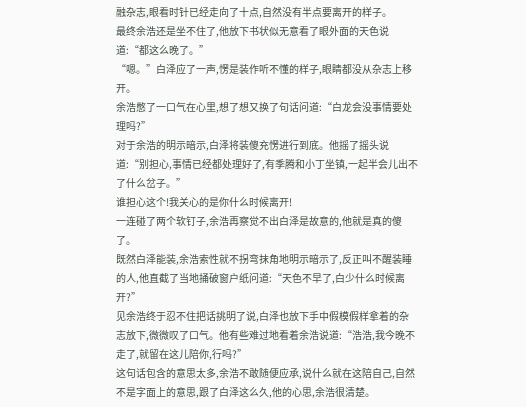融杂志,眼看时针已经走向了十点,自然没有半点要离开的样子。
最终余浩还是坐不住了,他放下书状似无意看了眼外面的天色说道:“都这么晚了。”
“嗯。”白泽应了一声,愣是装作听不懂的样子,眼睛都没从杂志上移开。
余浩憋了一口气在心里,想了想又换了句话问道:“白龙会没事情要处理吗?”
对于余浩的明示暗示,白泽将装傻充愣进行到底。他摇了摇头说道:“别担心,事情已经都处理好了,有季腾和小丁坐镇,一起半会儿出不了什么岔子。”
谁担心这个!我关心的是你什么时候离开!
一连碰了两个软钉子,余浩再察觉不出白泽是故意的,他就是真的傻了。
既然白泽能装,余浩索性就不拐弯抹角地明示暗示了,反正叫不醒装睡的人,他直截了当地捅破窗户纸问道:“天色不早了,白少什么时候离开?”
见余浩终于忍不住把话挑明了说,白泽也放下手中假模假样拿着的杂志放下,微微叹了口气。他有些难过地看着余浩说道:“浩浩,我今晚不走了,就留在这儿陪你,行吗?”
这句话包含的意思太多,余浩不敢随便应承,说什么就在这陪自己,自然不是字面上的意思,跟了白泽这么久,他的心思,余浩很清楚。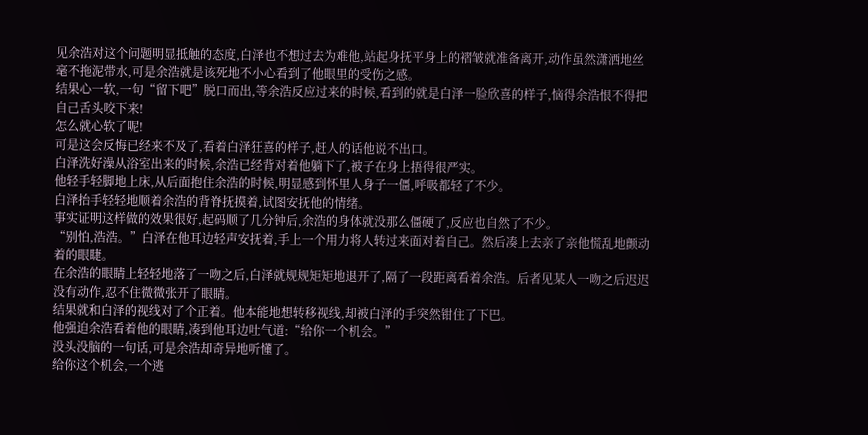见余浩对这个问题明显抵触的态度,白泽也不想过去为难他,站起身抚平身上的褶皱就准备离开,动作虽然潇洒地丝毫不拖泥带水,可是余浩就是该死地不小心看到了他眼里的受伤之感。
结果心一软,一句“留下吧”脱口而出,等余浩反应过来的时候,看到的就是白泽一脸欣喜的样子,恼得余浩恨不得把自己舌头咬下来!
怎么就心软了呢!
可是这会反悔已经来不及了,看着白泽狂喜的样子,赶人的话他说不出口。
白泽洗好澡从浴室出来的时候,余浩已经背对着他躺下了,被子在身上捂得很严实。
他轻手轻脚地上床,从后面抱住余浩的时候,明显感到怀里人身子一僵,呼吸都轻了不少。
白泽抬手轻轻地顺着余浩的背脊抚摸着,试图安抚他的情绪。
事实证明这样做的效果很好,起码顺了几分钟后,余浩的身体就没那么僵硬了,反应也自然了不少。
“别怕,浩浩。”白泽在他耳边轻声安抚着,手上一个用力将人转过来面对着自己。然后凑上去亲了亲他慌乱地颤动着的眼睫。
在余浩的眼睛上轻轻地落了一吻之后,白泽就规规矩矩地退开了,隔了一段距离看着余浩。后者见某人一吻之后迟迟没有动作,忍不住微微张开了眼睛。
结果就和白泽的视线对了个正着。他本能地想转移视线,却被白泽的手突然钳住了下巴。
他强迫余浩看着他的眼睛,凑到他耳边吐气道:“给你一个机会。”
没头没脑的一句话,可是余浩却奇异地听懂了。
给你这个机会,一个逃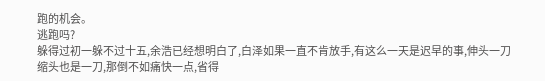跑的机会。
逃跑吗?
躲得过初一躲不过十五,余浩已经想明白了,白泽如果一直不肯放手,有这么一天是迟早的事,伸头一刀缩头也是一刀,那倒不如痛快一点,省得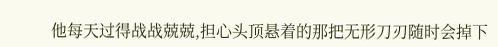他每天过得战战兢兢,担心头顶悬着的那把无形刀刃随时会掉下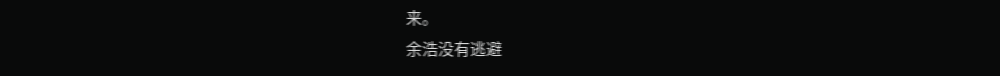来。
余浩没有逃避